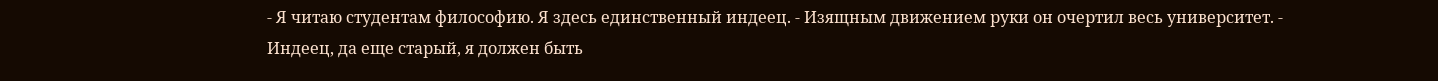- Я читаю студентам философию. Я здесь единственный индеец. - Изящным движением руки он очертил весь университет. - Индеец, да еще старый, я должен быть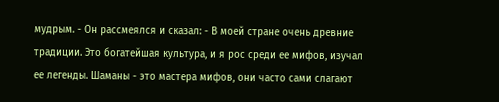мудрым. - Он рассмеялся и сказал: - В моей стране очень древние традиции. Это богатейшая культура, и я рос среди ее мифов, изучал ее легенды. Шаманы - это мастера мифов, они часто сами слагают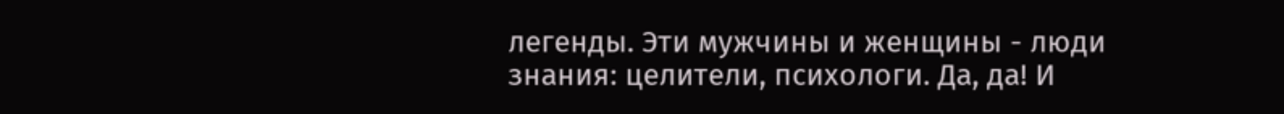легенды. Эти мужчины и женщины - люди знания: целители, психологи. Да, да! И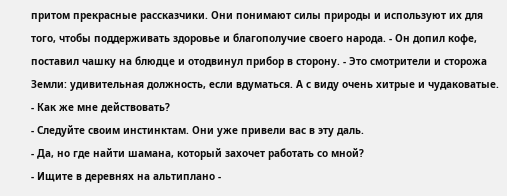притом прекрасные рассказчики. Они понимают силы природы и используют их для того, чтобы поддерживать здоровье и благополучие своего народа. - Он допил кофе, поставил чашку на блюдце и отодвинул прибор в сторону. - Это смотрители и сторожа Земли: удивительная должность, если вдуматься. А с виду очень хитрые и чудаковатые.
- Как же мне действовать?
- Следуйте своим инстинктам. Они уже привели вас в эту даль.
- Да, но где найти шамана, который захочет работать со мной?
- Ищите в деревнях на альтиплано -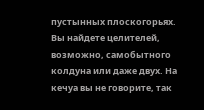пустынных плоскогорьях. Вы найдете целителей, возможно, самобытного колдуна или даже двух. На кечуа вы не говорите, так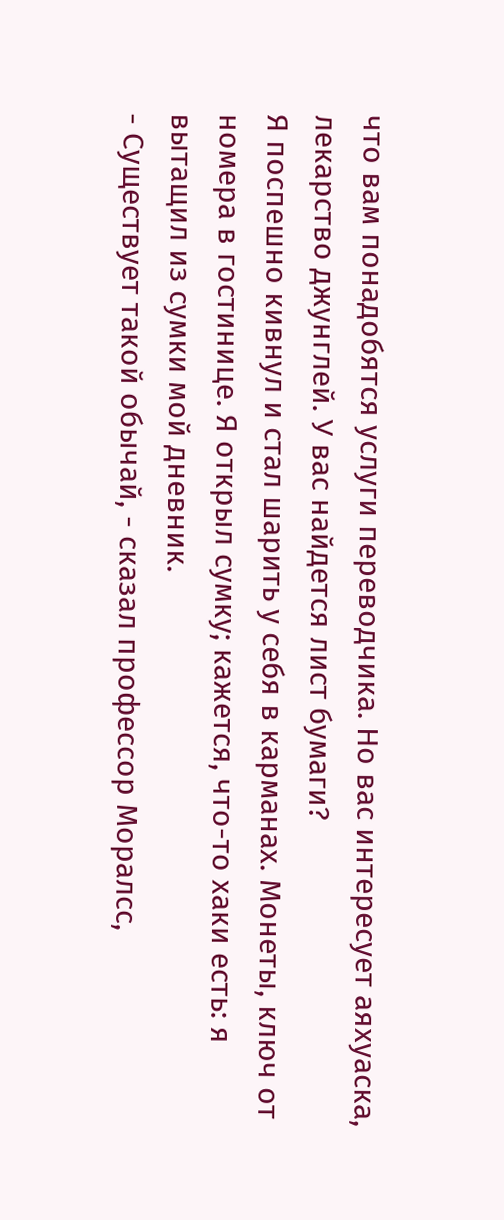что вам понадобятся услуги переводчика. Но вас интересует аяхуаска, лекарство джунглей. У вас найдется лист бумаги?
Я поспешно кивнул и стал шарить у себя в карманах. Монеты, ключ от номера в гостинице. Я открыл сумку; кажется, что-то хаки есть: я вытащил из сумки мой дневник.
- Существует такой обычай, - сказал профессор Моралсс,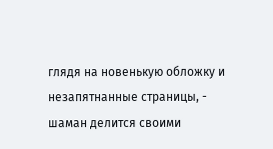глядя на новенькую обложку и незапятнанные страницы, - шаман делится своими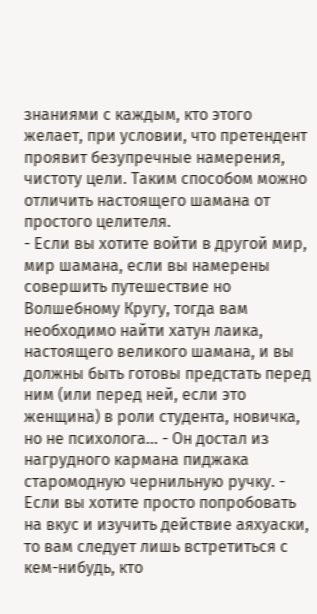знаниями с каждым, кто этого желает, при условии, что претендент проявит безупречные намерения, чистоту цели. Таким способом можно отличить настоящего шамана от простого целителя.
- Если вы хотите войти в другой мир, мир шамана, если вы намерены совершить путешествие но Волшебному Кругу, тогда вам необходимо найти хатун лаика, настоящего великого шамана, и вы должны быть готовы предстать перед ним (или перед ней, если это женщина) в роли студента, новичка, но не психолога… - Он достал из нагрудного кармана пиджака старомодную чернильную ручку. - Если вы хотите просто попробовать на вкус и изучить действие аяхуаски, то вам следует лишь встретиться с кем-нибудь, кто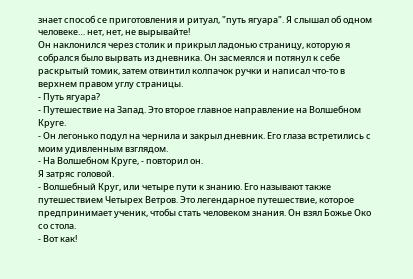знает способ се приготовления и ритуал, "путь ягуара". Я слышал об одном человеке… нет, нет, не вырывайте!
Он наклонился через столик и прикрыл ладонью страницу, которую я собрался было вырвать из дневника. Он засмеялся и потянул к себе раскрытый томик, затем отвинтил колпачок ручки и написал что-то в верхнем правом углу страницы.
- Путь ягуара?
- Путешествие на Запад. Это второе главное направление на Волшебном Круге.
- Он легонько подул на чернила и закрыл дневник. Его глаза встретились с моим удивленным взглядом.
- На Волшебном Круге, - повторил он.
Я затряс головой.
- Волшебный Круг, или четыре пути к знанию. Его называют также путешествием Четырех Ветров. Это легендарное путешествие, которое предпринимает ученик, чтобы стать человеком знания. Он взял Божье Око со стола.
- Вот как!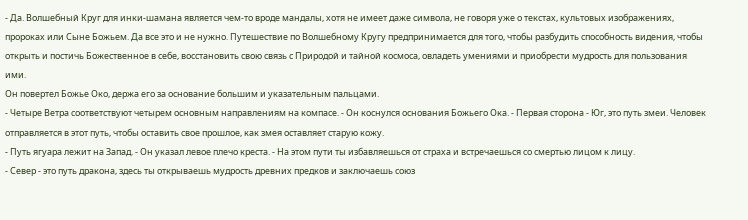- Да. Волшебный Круг для инки-шамана является чем-то вроде мандалы, хотя не имеет даже символа, не говоря уже о текстах, культовых изображениях, пророках или Сыне Божьем. Да все это и не нужно. Путешествие по Волшебному Кругу предпринимается для того, чтобы разбудить способность видения, чтобы открыть и постичь Божественное в себе, восстановить свою связь с Природой и тайной космоса, овладеть умениями и приобрести мудрость для пользования ими.
Он повертел Божье Око, держа его за основание большим и указательным пальцами.
- Четыре Ветра соответствуют четырем основным направлениям на компасе. - Он коснулся основания Божьего Ока. - Первая сторона - Юг, это путь змеи. Человек отправляется в этот путь, чтобы оставить свое прошлое, как змея оставляет старую кожу.
- Путь ягуара лежит на Запад. - Он указал левое плечо креста. - На этом пути ты избавляешься от страха и встречаешься со смертью лицом к лицу.
- Север - это путь дракона, здесь ты открываешь мудрость древних предков и заключаешь союз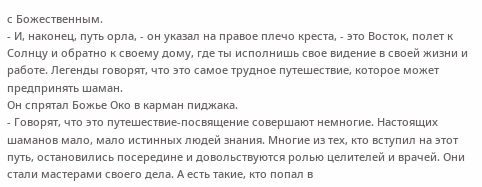с Божественным.
- И, наконец, путь орла, - он указал на правое плечо креста, - это Восток, полет к Солнцу и обратно к своему дому, где ты исполнишь свое видение в своей жизни и работе. Легенды говорят, что это самое трудное путешествие, которое может предпринять шаман.
Он спрятал Божье Око в карман пиджака.
- Говорят, что это путешествие-посвящение совершают немногие. Настоящих шаманов мало, мало истинных людей знания. Многие из тех, кто вступил на этот путь, остановились посередине и довольствуются ролью целителей и врачей. Они стали мастерами своего дела. А есть такие, кто попал в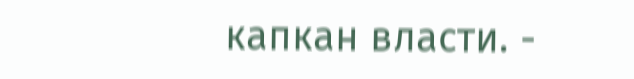капкан власти. -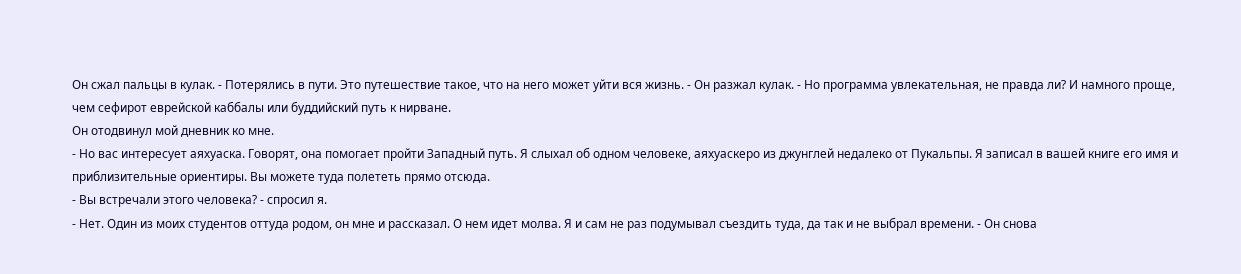Он сжал пальцы в кулак. - Потерялись в пути. Это путешествие такое, что на него может уйти вся жизнь. - Он разжал кулак. - Но программа увлекательная, не правда ли? И намного проще, чем сефирот еврейской каббалы или буддийский путь к нирване.
Он отодвинул мой дневник ко мне.
- Но вас интересует аяхуаска. Говорят, она помогает пройти Западный путь. Я слыхал об одном человеке, аяхуаскеро из джунглей недалеко от Пукальпы. Я записал в вашей книге его имя и приблизительные ориентиры. Вы можете туда полететь прямо отсюда.
- Вы встречали этого человека? - спросил я.
- Нет. Один из моих студентов оттуда родом, он мне и рассказал. О нем идет молва. Я и сам не раз подумывал съездить туда, да так и не выбрал времени. - Он снова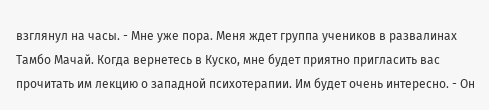взглянул на часы. - Мне уже пора. Меня ждет группа учеников в развалинах Тамбо Мачай. Когда вернетесь в Куско, мне будет приятно пригласить вас прочитать им лекцию о западной психотерапии. Им будет очень интересно. - Он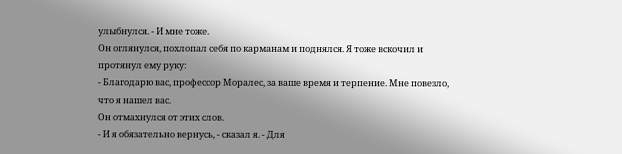улыбнулся. - И мне тоже.
Он оглянулся, похлопал себя по карманам и поднялся. Я тоже вскочил и протянул ему руку:
- Благодарю вас, профессор Моралес, за ваше время и терпение. Мне повезло, что я нашел вас.
Он отмахнулся от этих слов.
- И я обязательно вернусь, - сказал я. - Для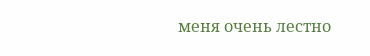меня очень лестно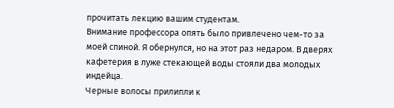прочитать лекцию вашим студентам.
Внимание профессора опять было привлечено чем-то за моей спиной. Я обернулся, но на этот раз недаром. В дверях кафетерия в луже стекающей воды стояли два молодых индейца.
Черные волосы прилипли к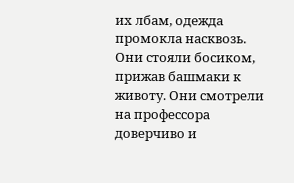их лбам, одежда промокла насквозь. Они стояли босиком, прижав башмаки к животу. Они смотрели на профессора доверчиво и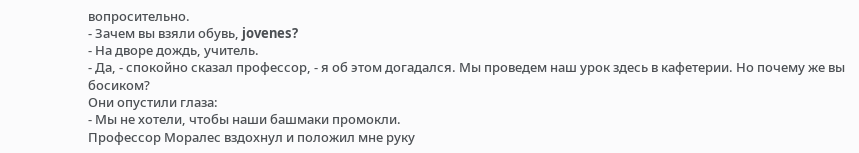вопросительно.
- Зачем вы взяли обувь, jovenes?
- На дворе дождь, учитель.
- Да, - спокойно сказал профессор, - я об этом догадался. Мы проведем наш урок здесь в кафетерии. Но почему же вы босиком?
Они опустили глаза:
- Мы не хотели, чтобы наши башмаки промокли.
Профессор Моралес вздохнул и положил мне руку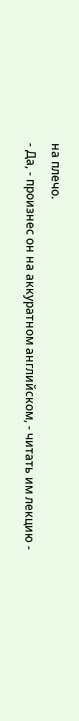на плечо.
- Да, - произнес он на аккуратном английском, - читать им лекцию -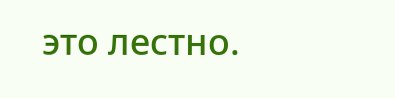это лестно.